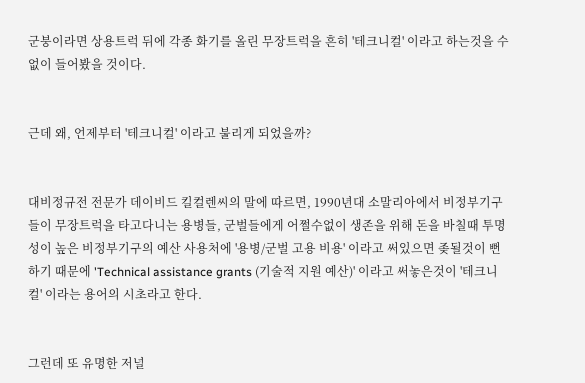군붕이라면 상용트럭 뒤에 각종 화기를 올린 무장트럭을 흔히 '테크니컬' 이라고 하는것을 수없이 들어봤을 것이다.


근데 왜, 언제부터 '테크니컬' 이라고 불리게 되었을까?


대비정규전 전문가 데이비드 킬컬렌씨의 말에 따르면, 1990년대 소말리아에서 비정부기구들이 무장트럭을 타고다니는 용병들, 군벌들에게 어쩔수없이 생존을 위해 돈을 바칠때 투명성이 높은 비정부기구의 예산 사용처에 '용병/군벌 고용 비용' 이라고 써있으면 좆될것이 뻔하기 때문에 'Technical assistance grants (기술적 지원 예산)' 이라고 써놓은것이 '테크니컬' 이라는 용어의 시초라고 한다.


그런데 또 유명한 저널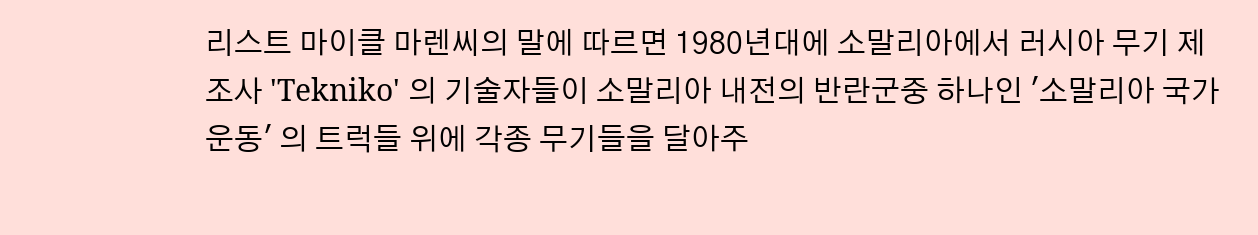리스트 마이클 마렌씨의 말에 따르면 1980년대에 소말리아에서 러시아 무기 제조사 'Tekniko' 의 기술자들이 소말리아 내전의 반란군중 하나인 '소말리아 국가 운동' 의 트럭들 위에 각종 무기들을 달아주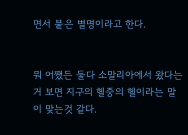면서 붙은 별명이라고 한다.


뭐 어쨌든 둘다 소말리아에서 왔다는거 보면 지구의 헬중의 헬이라는 말이 맞는것 같다.